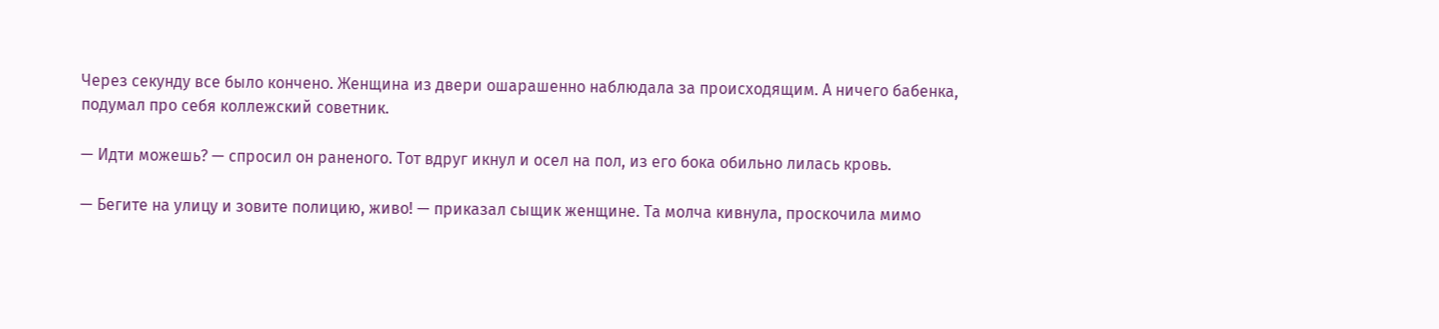Через секунду все было кончено. Женщина из двери ошарашенно наблюдала за происходящим. А ничего бабенка, подумал про себя коллежский советник.

— Идти можешь? — спросил он раненого. Тот вдруг икнул и осел на пол, из его бока обильно лилась кровь.

— Бегите на улицу и зовите полицию, живо! — приказал сыщик женщине. Та молча кивнула, проскочила мимо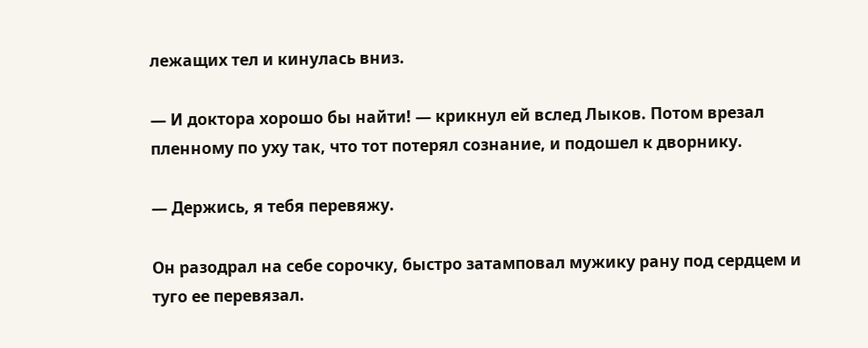лежащих тел и кинулась вниз.

— И доктора хорошо бы найти! — крикнул ей вслед Лыков. Потом врезал пленному по уху так, что тот потерял сознание, и подошел к дворнику.

— Держись, я тебя перевяжу.

Он разодрал на себе сорочку, быстро затамповал мужику рану под сердцем и туго ее перевязал.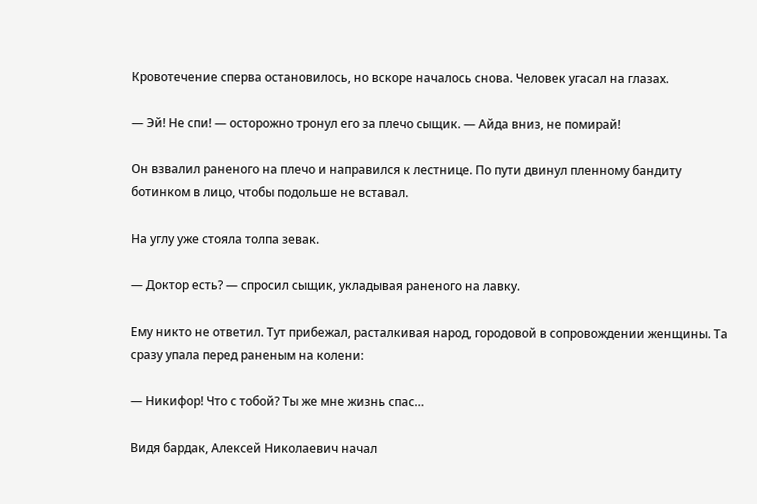Кровотечение сперва остановилось, но вскоре началось снова. Человек угасал на глазах.

— Эй! Не спи! — осторожно тронул его за плечо сыщик. — Айда вниз, не помирай!

Он взвалил раненого на плечо и направился к лестнице. По пути двинул пленному бандиту ботинком в лицо, чтобы подольше не вставал.

На углу уже стояла толпа зевак.

— Доктор есть? — спросил сыщик, укладывая раненого на лавку.

Ему никто не ответил. Тут прибежал, расталкивая народ, городовой в сопровождении женщины. Та сразу упала перед раненым на колени:

— Никифор! Что с тобой? Ты же мне жизнь спас…

Видя бардак, Алексей Николаевич начал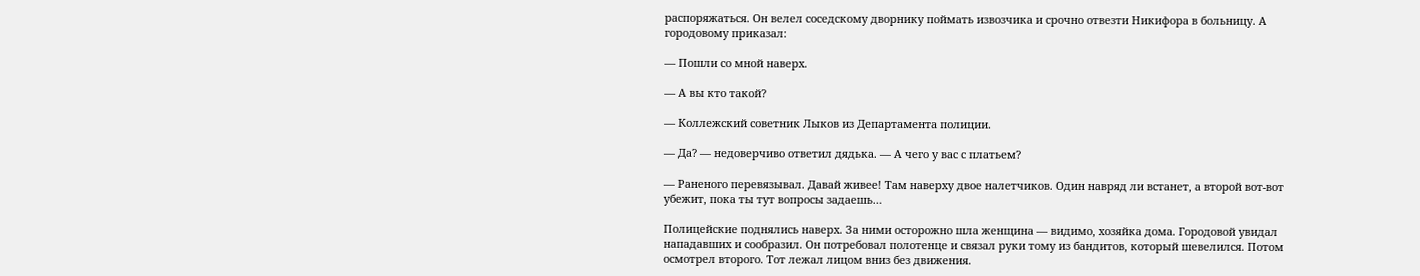распоряжаться. Он велел соседскому дворнику поймать извозчика и срочно отвезти Никифора в больницу. А городовому приказал:

— Пошли со мной наверх.

— А вы кто такой?

— Коллежский советник Лыков из Департамента полиции.

— Да? — недоверчиво ответил дядька. — А чего у вас с платьем?

— Раненого перевязывал. Давай живее! Там наверху двое налетчиков. Один навряд ли встанет, а второй вот-вот убежит, пока ты тут вопросы задаешь…

Полицейские поднялись наверх. За ними осторожно шла женщина — видимо, хозяйка дома. Городовой увидал нападавших и сообразил. Он потребовал полотенце и связал руки тому из бандитов, который шевелился. Потом осмотрел второго. Тот лежал лицом вниз без движения.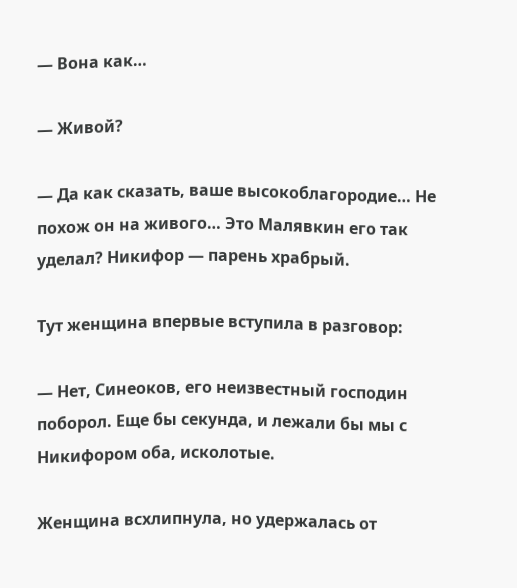— Вона как…

— Живой?

— Да как сказать, ваше высокоблагородие… Не похож он на живого… Это Малявкин его так уделал? Никифор — парень храбрый.

Тут женщина впервые вступила в разговор:

— Нет, Синеоков, его неизвестный господин поборол. Еще бы секунда, и лежали бы мы с Никифором оба, исколотые.

Женщина всхлипнула, но удержалась от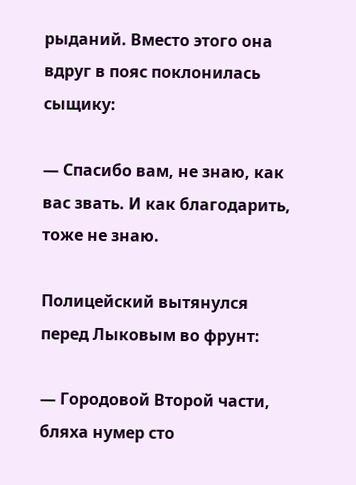рыданий. Вместо этого она вдруг в пояс поклонилась сыщику:

— Спасибо вам, не знаю, как вас звать. И как благодарить, тоже не знаю.

Полицейский вытянулся перед Лыковым во фрунт:

— Городовой Второй части, бляха нумер сто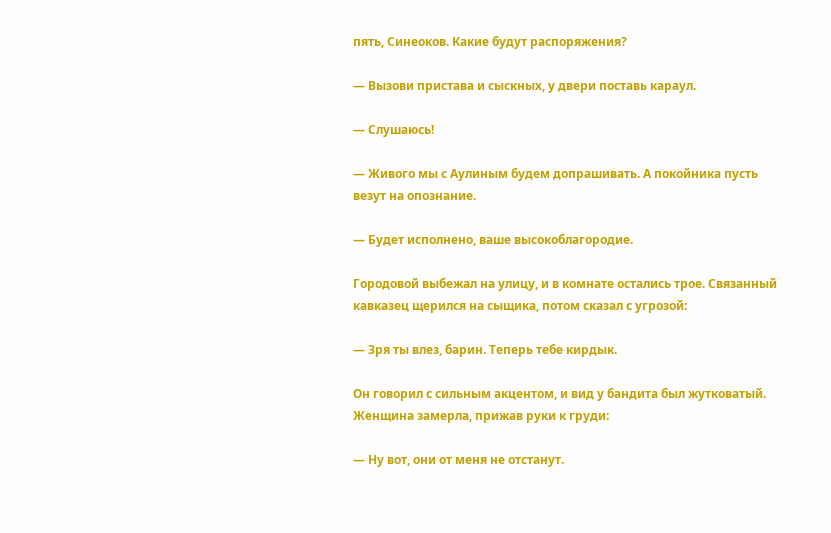пять, Синеоков. Какие будут распоряжения?

— Вызови пристава и сыскных, у двери поставь караул.

— Слушаюсь!

— Живого мы с Аулиным будем допрашивать. А покойника пусть везут на опознание.

— Будет исполнено, ваше высокоблагородие.

Городовой выбежал на улицу, и в комнате остались трое. Связанный кавказец щерился на сыщика, потом сказал с угрозой:

— Зря ты влез, барин. Теперь тебе кирдык.

Он говорил с сильным акцентом, и вид у бандита был жутковатый. Женщина замерла, прижав руки к груди:

— Ну вот, они от меня не отстанут.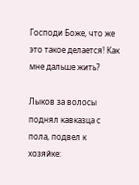Господи Боже, что же это такое делается! Как мне дальше жить?

Лыков за волосы поднял кавказца с пола, подвел к хозяйке: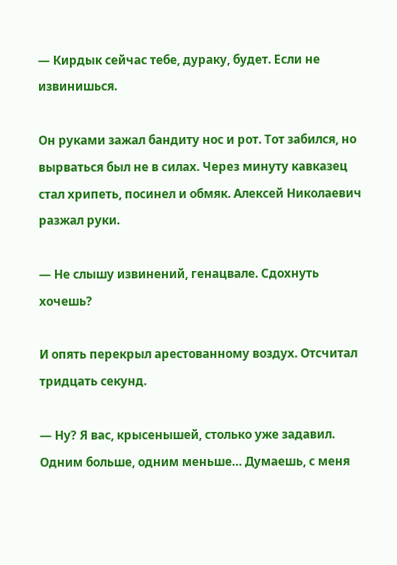— Кирдык сейчас тебе, дураку, будет. Если не извинишься.

Он руками зажал бандиту нос и рот. Тот забился, но вырваться был не в силах. Через минуту кавказец стал хрипеть, посинел и обмяк. Алексей Николаевич разжал руки.

— Не слышу извинений, генацвале. Сдохнуть хочешь?

И опять перекрыл арестованному воздух. Отсчитал тридцать секунд.

— Ну? Я вас, крысенышей, столько уже задавил. Одним больше, одним меньше… Думаешь, с меня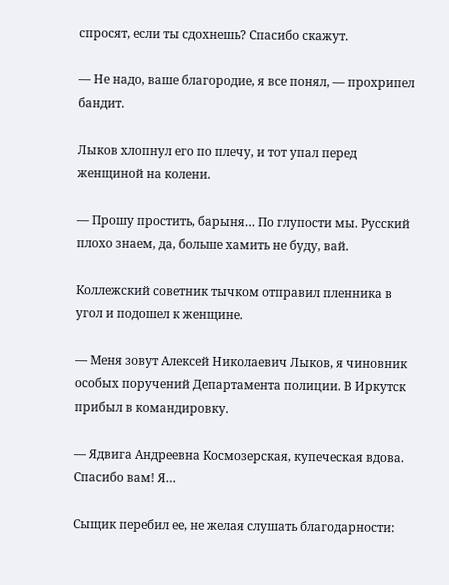спросят, если ты сдохнешь? Спасибо скажут.

— Не надо, ваше благородие, я все понял, — прохрипел бандит.

Лыков хлопнул его по плечу, и тот упал перед женщиной на колени.

— Прошу простить, барыня… По глупости мы. Русский плохо знаем, да, больше хамить не буду, вай.

Коллежский советник тычком отправил пленника в угол и подошел к женщине.

— Меня зовут Алексей Николаевич Лыков, я чиновник особых поручений Департамента полиции. В Иркутск прибыл в командировку.

— Ядвига Андреевна Космозерская, купеческая вдова. Спасибо вам! Я…

Сыщик перебил ее, не желая слушать благодарности: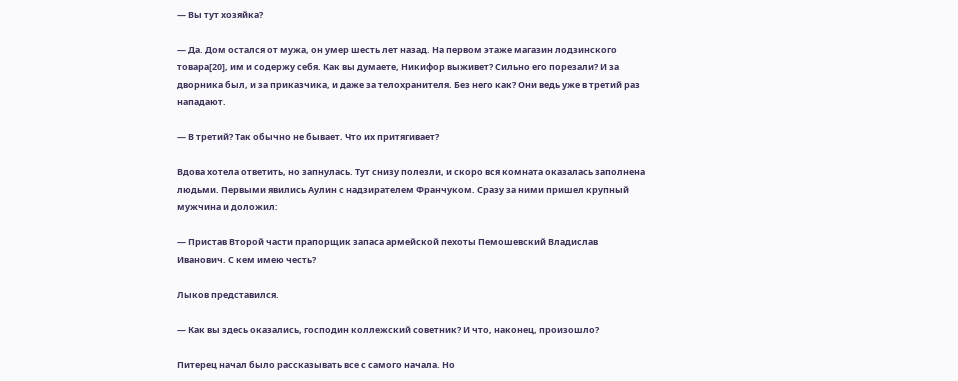— Вы тут хозяйка?

— Да. Дом остался от мужа, он умер шесть лет назад. На первом этаже магазин лодзинского товара[20], им и содержу себя. Как вы думаете, Никифор выживет? Сильно его порезали? И за дворника был, и за приказчика, и даже за телохранителя. Без него как? Они ведь уже в третий раз нападают.

— В третий? Так обычно не бывает. Что их притягивает?

Вдова хотела ответить, но запнулась. Тут снизу полезли, и скоро вся комната оказалась заполнена людьми. Первыми явились Аулин с надзирателем Франчуком. Сразу за ними пришел крупный мужчина и доложил:

— Пристав Второй части прапорщик запаса армейской пехоты Пемошевский Владислав Иванович. С кем имею честь?

Лыков представился.

— Как вы здесь оказались, господин коллежский советник? И что, наконец, произошло?

Питерец начал было рассказывать все с самого начала. Но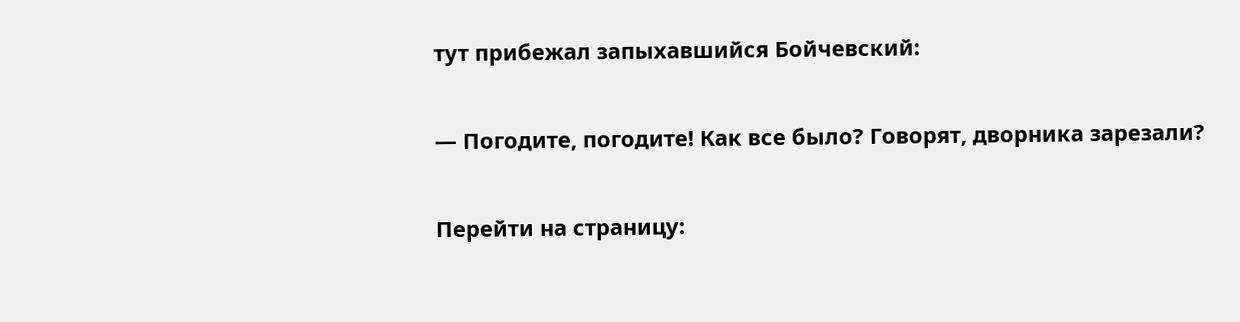тут прибежал запыхавшийся Бойчевский:

— Погодите, погодите! Как все было? Говорят, дворника зарезали?

Перейти на страницу: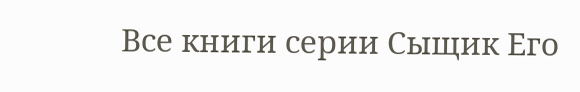Все книги серии Сыщик Его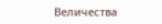Величества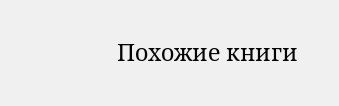Похожие книги